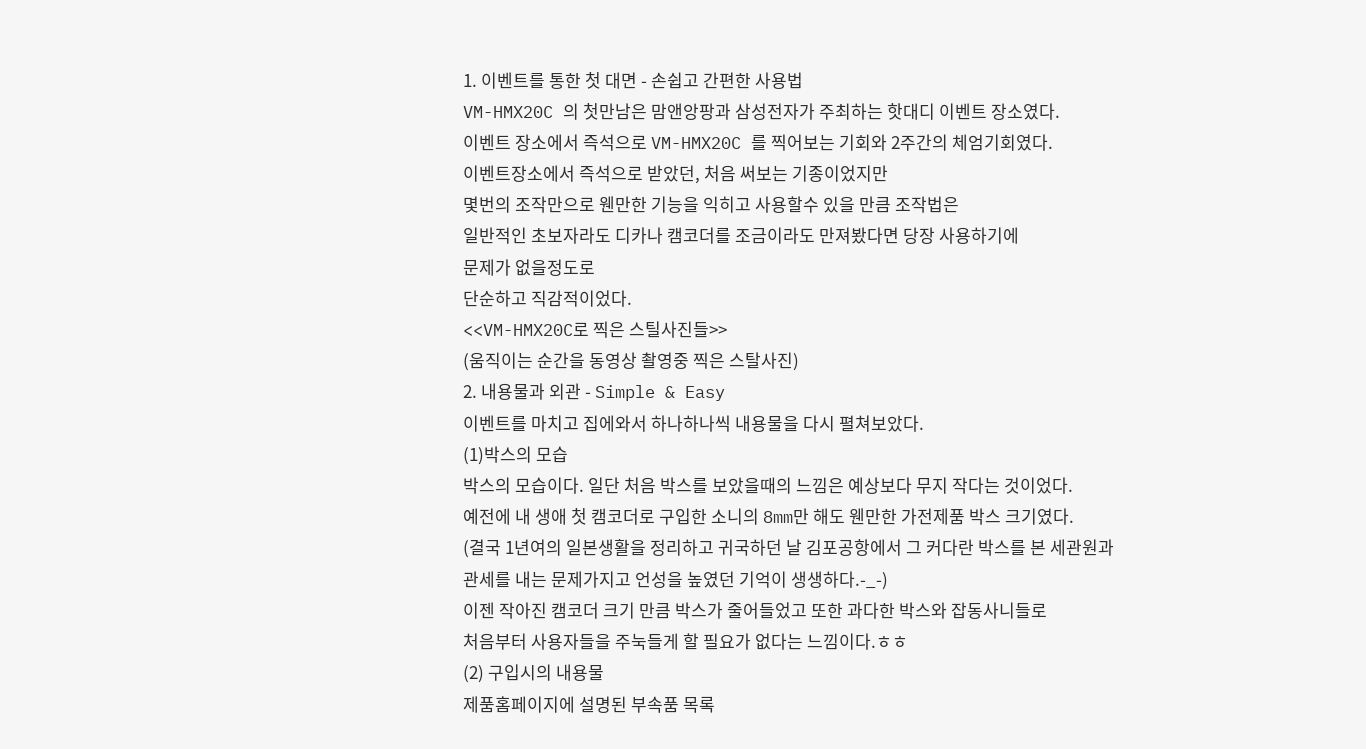1. 이벤트를 통한 첫 대면 - 손쉽고 간편한 사용법
VM-HMX20C 의 첫만남은 맘앤앙팡과 삼성전자가 주최하는 핫대디 이벤트 장소였다.
이벤트 장소에서 즉석으로 VM-HMX20C 를 찍어보는 기회와 2주간의 체엄기회였다.
이벤트장소에서 즉석으로 받았던, 처음 써보는 기종이었지만
몇번의 조작만으로 웬만한 기능을 익히고 사용할수 있을 만큼 조작법은
일반적인 초보자라도 디카나 캠코더를 조금이라도 만져봤다면 당장 사용하기에
문제가 없을정도로
단순하고 직감적이었다.
<<VM-HMX20C로 찍은 스틸사진들>>
(움직이는 순간을 동영상 촬영중 찍은 스탈사진)
2. 내용물과 외관 - Simple & Easy
이벤트를 마치고 집에와서 하나하나씩 내용물을 다시 펼쳐보았다.
(1)박스의 모습
박스의 모습이다. 일단 처음 박스를 보았을때의 느낌은 예상보다 무지 작다는 것이었다.
예전에 내 생애 첫 캠코더로 구입한 소니의 8mm만 해도 웬만한 가전제품 박스 크기였다.
(결국 1년여의 일본생활을 정리하고 귀국하던 날 김포공항에서 그 커다란 박스를 본 세관원과
관세를 내는 문제가지고 언성을 높였던 기억이 생생하다.-_-)
이젠 작아진 캠코더 크기 만큼 박스가 줄어들었고 또한 과다한 박스와 잡동사니들로
처음부터 사용자들을 주눅들게 할 필요가 없다는 느낌이다.ㅎㅎ
(2) 구입시의 내용물
제품홈페이지에 설명된 부속품 목록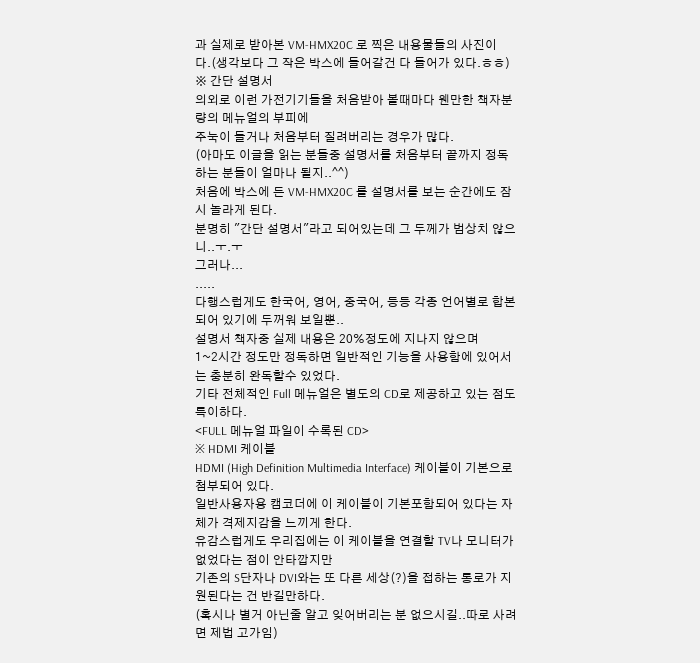과 실제로 받아본 VM-HMX20C 로 찍은 내용물들의 사진이다.(생각보다 그 작은 박스에 들어갈건 다 들어가 있다.ㅎㅎ)
※ 간단 설명서
의외로 이런 가전기기들을 처음받아 볼때마다 웬만한 책자분량의 메뉴얼의 부피에
주눅이 들거나 처음부터 질려버리는 경우가 많다.
(아마도 이글을 읽는 분들중 설명서를 처음부터 끝까지 정독하는 분들이 얼마나 될지..^^)
처음에 박스에 든 VM-HMX20C 를 설명서를 보는 순간에도 잠시 놀라게 된다.
분명히 "간단 설명서"라고 되어있는데 그 두께가 범상치 않으니..ㅜ.ㅜ
그러나...
.....
다행스럽게도 한국어, 영어, 중국어, 등등 각종 언어별로 합본되어 있기에 두꺼워 보일뿐..
설명서 책자중 실제 내용은 20%정도에 지나지 않으며
1~2시간 정도만 정독하면 일반적인 기능을 사용함에 있어서는 충분히 완독할수 있었다.
기타 전체적인 Full 메뉴얼은 별도의 CD로 제공하고 있는 점도 특이하다.
<FULL 메뉴얼 파일이 수록된 CD>
※ HDMI 케이블
HDMI (High Definition Multimedia Interface) 케이블이 기본으로 첨부되어 있다.
일반사용자용 캠코더에 이 케이블이 기본포함되어 있다는 자체가 격제지감을 느끼게 한다.
유감스럽게도 우리집에는 이 케이블을 연결할 TV나 모니터가 없었다는 점이 안타깝지만
기존의 S단자나 DVI와는 또 다른 세상(?)을 접하는 통로가 지원된다는 건 반길만하다.
(혹시나 별거 아닌줄 알고 잊어버리는 분 없으시길..따로 사려면 제법 고가임)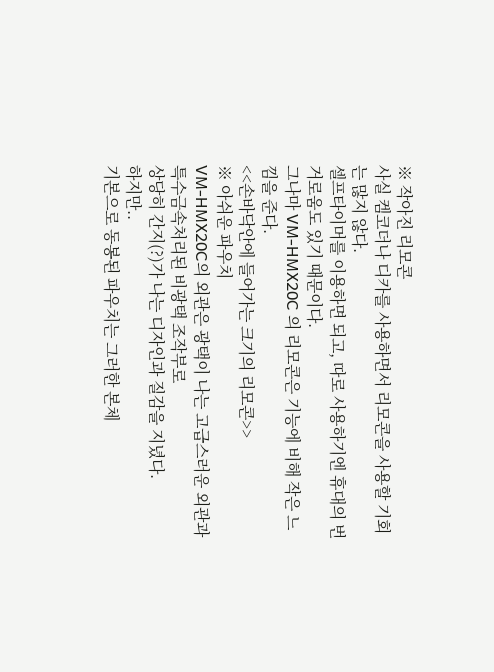※ 작아진 리모콘
사실 켐코더나 디카를 사용하면서 리모콘을 사용할 기회는 많지 않다.
셀프타이머를 이용하면 되고, 따로 사용하기엔 휴대의 번거로움도 있기 때문이다.
그나마 VM-HMX20C 의 리모콘은 기능에 비해 작은 느낌을 준다.
<<손바닥안에 들어가는 크기의 리모콘>>
※ 아쉬운 파우치
VM-HMX20C의 외관은 광택이 나는 고급스러운 외관과 특수금속처리된 비광택 조작부로
상당히 간지(?)가 나는 디자인과 질감을 지녔다.
하지만..
기본으로 동봉된 파우치는 그러한 본체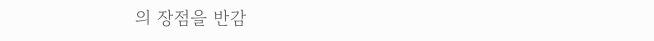의 장점을 반감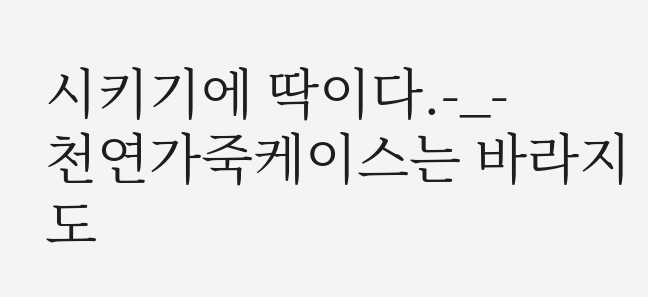시키기에 딱이다.-_-
천연가죽케이스는 바라지도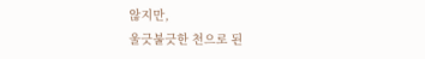않지만,
울긋불긋한 천으로 된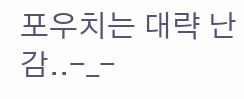포우치는 대략 난감..-_-